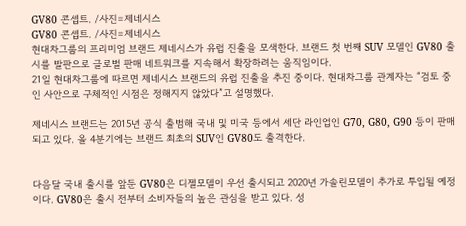GV80 콘셉트. /사진=제네시스
GV80 콘셉트. /사진=제네시스
현대차그룹의 프리미엄 브랜드 제네시스가 유럽 진출을 모색한다. 브랜드 첫 번째 SUV 모델인 GV80 출시를 발판으로 글로벌 판매 네트워크를 지속해서 확장하려는 움직임이다.
21일 현대차그룹에 따르면 제네시스 브랜드의 유럽 진출을 추진 중이다. 현대차그룹 관계자는 “검토 중인 사안으로 구체적인 시점은 정해지지 않았다”고 설명했다.

제네시스 브랜드는 2015년 공식 출범해 국내 및 미국 등에서 세단 라인업인 G70, G80, G90 등이 판매되고 있다. 올 4분기에는 브랜드 최초의 SUV인 GV80도 출격한다.


다음달 국내 출시를 앞둔 GV80은 디젤모델이 우선 출시되고 2020년 가솔린모델이 추가로 투입될 예정이다. GV80은 출시 전부터 소비자들의 높은 관심을 받고 있다. 성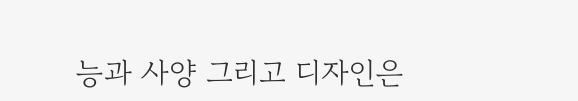능과 사양 그리고 디자인은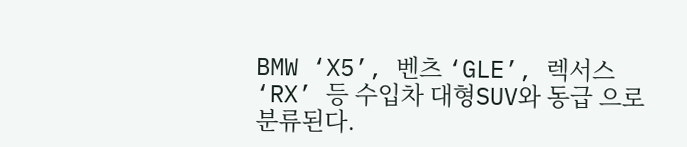BMW ‘X5’, 벤츠 ‘GLE’, 렉서스 ‘RX’ 등 수입차 대형SUV와 동급 으로 분류된다.